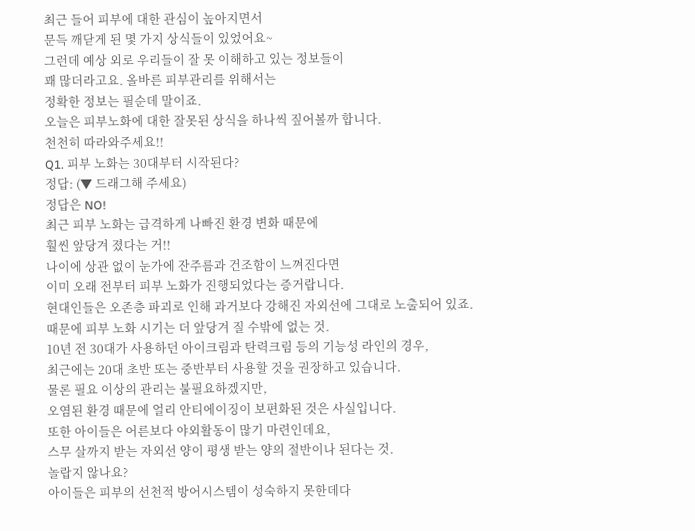최근 들어 피부에 대한 관심이 높아지면서
문득 깨닫게 된 몇 가지 상식들이 있었어요~
그런데 예상 외로 우리들이 잘 못 이해하고 있는 정보들이
꽤 많더라고요. 올바른 피부관리를 위해서는
정확한 정보는 필순데 말이죠.
오늘은 피부노화에 대한 잘못된 상식을 하나씩 짚어볼까 합니다.
천천히 따라와주세요!!
Q1. 피부 노화는 30대부터 시작된다?
정답: (▼ 드래그해 주세요)
정답은 NO!
최근 피부 노화는 급격하게 나빠진 환경 변화 때문에
훨씬 앞당겨 졌다는 거!!
나이에 상관 없이 눈가에 잔주름과 건조함이 느껴진다면
이미 오래 전부터 피부 노화가 진행되었다는 증거랍니다.
현대인들은 오존층 파괴로 인해 과거보다 강해진 자외선에 그대로 노출되어 있죠.
때문에 피부 노화 시기는 더 앞당겨 질 수밖에 없는 것.
10년 전 30대가 사용하던 아이크림과 탄력크림 등의 기능성 라인의 경우,
최근에는 20대 초반 또는 중반부터 사용할 것을 권장하고 있습니다.
물론 필요 이상의 관리는 불필요하겠지만,
오염된 환경 때문에 얼리 안티에이징이 보편화된 것은 사실입니다.
또한 아이들은 어른보다 야외활동이 많기 마련인데요,
스무 살까지 받는 자외선 양이 평생 받는 양의 절반이나 된다는 것.
놀랍지 않나요?
아이들은 피부의 선천적 방어시스템이 성숙하지 못한데다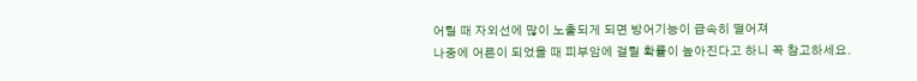어릴 때 자외선에 많이 노출되게 되면 방어기능이 급속히 떨어져
나중에 어른이 되었을 때 피부암에 걸릴 확률이 높아진다고 하니 꼭 참고하세요.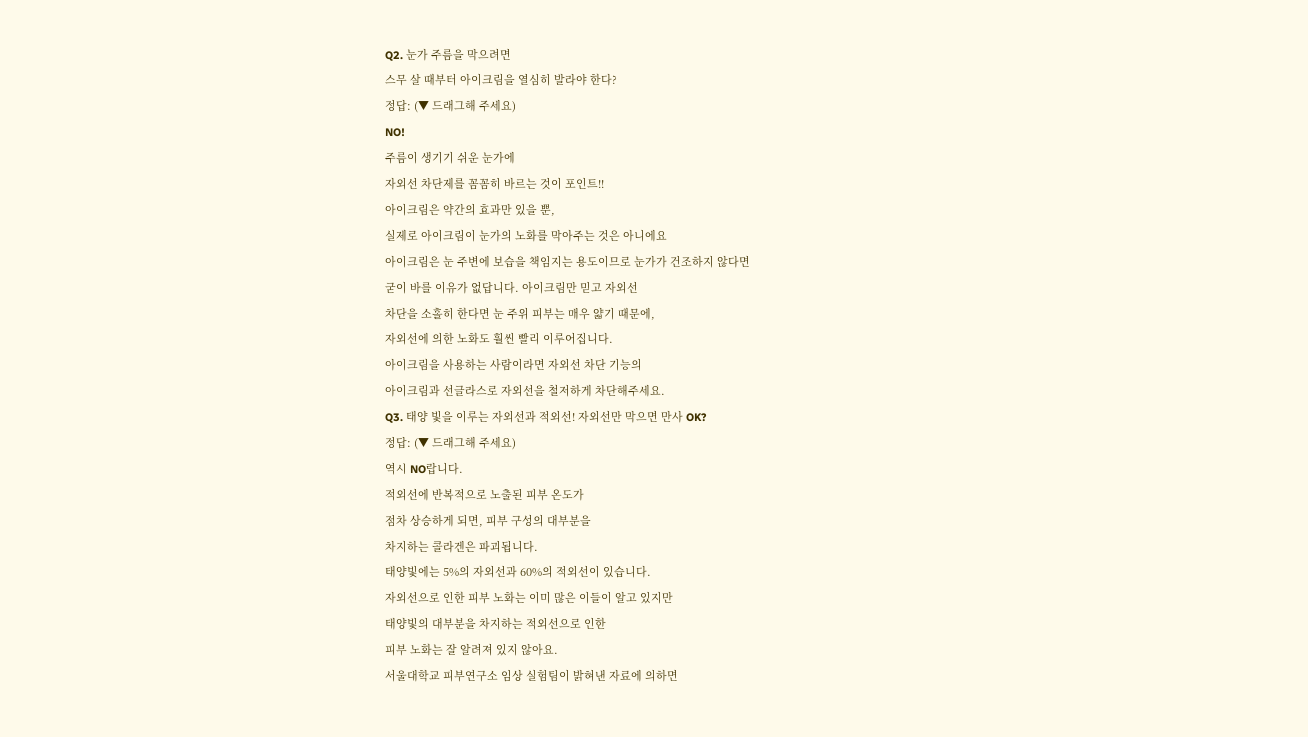Q2. 눈가 주름을 막으려면
스무 살 때부터 아이크림을 열심히 발라야 한다?
정답: (▼ 드래그해 주세요)
NO!
주름이 생기기 쉬운 눈가에
자외선 차단제를 꼼꼼히 바르는 것이 포인트!!
아이크림은 약간의 효과만 있을 뿐,
실제로 아이크림이 눈가의 노화를 막아주는 것은 아니에요
아이크림은 눈 주변에 보습을 책임지는 용도이므로 눈가가 건조하지 않다면
굳이 바를 이유가 없답니다. 아이크림만 믿고 자외선
차단을 소홀히 한다면 눈 주위 피부는 매우 얇기 때문에,
자외선에 의한 노화도 훨씬 빨리 이루어집니다.
아이크림을 사용하는 사람이라면 자외선 차단 기능의
아이크림과 선글라스로 자외선을 철저하게 차단해주세요.
Q3. 태양 빛을 이루는 자외선과 적외선! 자외선만 막으면 만사 OK?
정답: (▼ 드래그해 주세요)
역시 NO랍니다.
적외선에 반복적으로 노출된 피부 온도가
점차 상승하게 되면, 피부 구성의 대부분을
차지하는 콜라겐은 파괴됩니다.
태양빛에는 5%의 자외선과 60%의 적외선이 있습니다.
자외선으로 인한 피부 노화는 이미 많은 이들이 알고 있지만
태양빛의 대부분을 차지하는 적외선으로 인한
피부 노화는 잘 알려져 있지 않아요.
서울대학교 피부연구소 임상 실험팀이 밝혀낸 자료에 의하면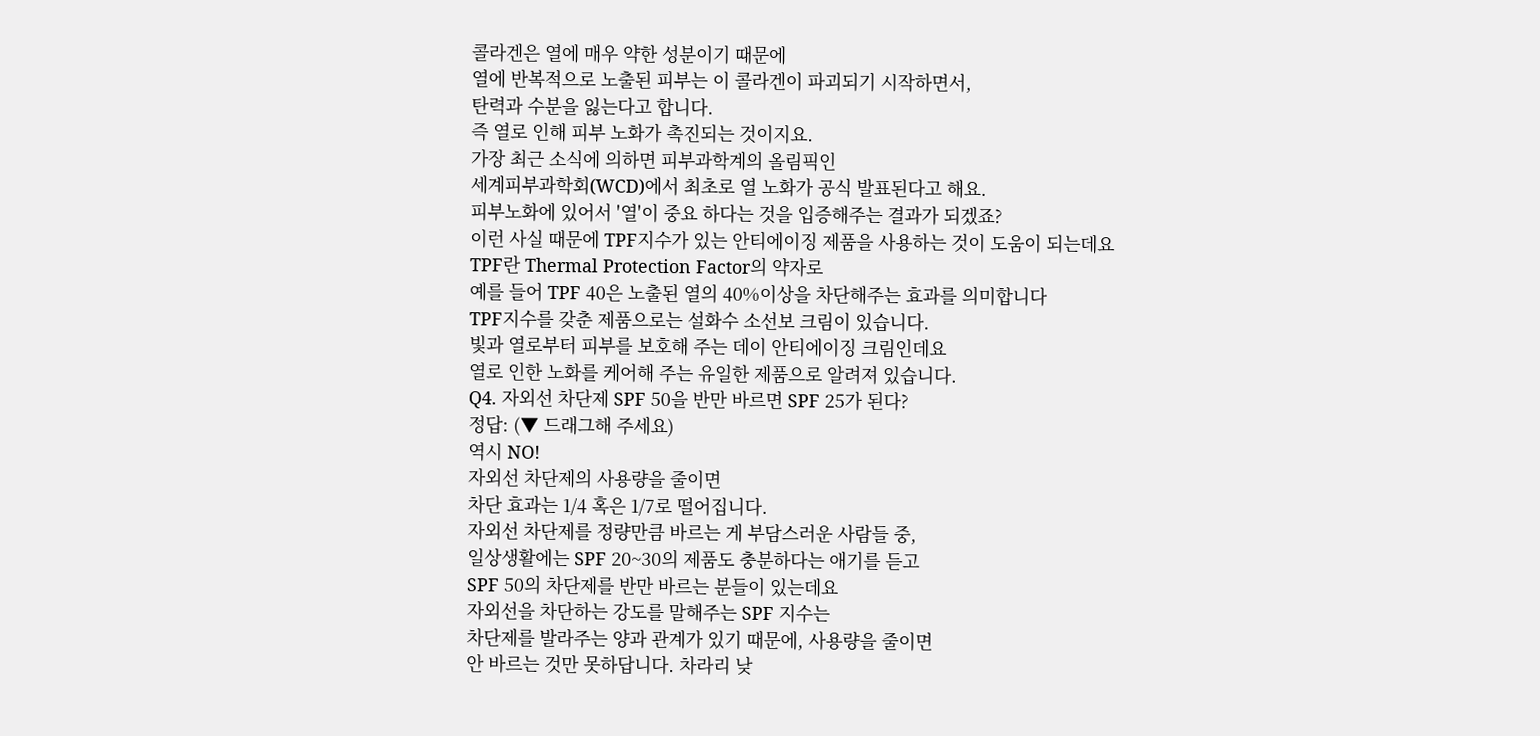콜라겐은 열에 매우 약한 성분이기 때문에
열에 반복적으로 노출된 피부는 이 콜라겐이 파괴되기 시작하면서,
탄력과 수분을 잃는다고 합니다.
즉 열로 인해 피부 노화가 촉진되는 것이지요.
가장 최근 소식에 의하면 피부과학계의 올림픽인
세계피부과학회(WCD)에서 최초로 열 노화가 공식 발표된다고 해요.
피부노화에 있어서 '열'이 중요 하다는 것을 입증해주는 결과가 되겠죠?
이런 사실 때문에 TPF지수가 있는 안티에이징 제품을 사용하는 것이 도움이 되는데요
TPF란 Thermal Protection Factor의 약자로
예를 들어 TPF 40은 노출된 열의 40%이상을 차단해주는 효과를 의미합니다
TPF지수를 갖춘 제품으로는 설화수 소선보 크림이 있습니다.
빛과 열로부터 피부를 보호해 주는 데이 안티에이징 크림인데요
열로 인한 노화를 케어해 주는 유일한 제품으로 알려져 있습니다.
Q4. 자외선 차단제 SPF 50을 반만 바르면 SPF 25가 된다?
정답: (▼ 드래그해 주세요)
역시 NO!
자외선 차단제의 사용량을 줄이면
차단 효과는 1/4 혹은 1/7로 떨어집니다.
자외선 차단제를 정량만큼 바르는 게 부담스러운 사람들 중,
일상생활에는 SPF 20~30의 제품도 충분하다는 애기를 듣고
SPF 50의 차단제를 반만 바르는 분들이 있는데요
자외선을 차단하는 강도를 말해주는 SPF 지수는
차단제를 발라주는 양과 관계가 있기 때문에, 사용량을 줄이면
안 바르는 것만 못하답니다. 차라리 낮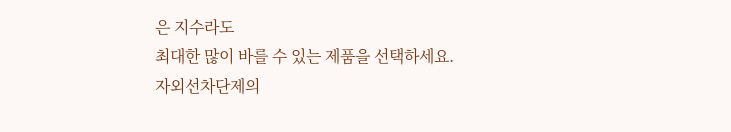은 지수라도
최대한 많이 바를 수 있는 제품을 선택하세요.
자외선차단제의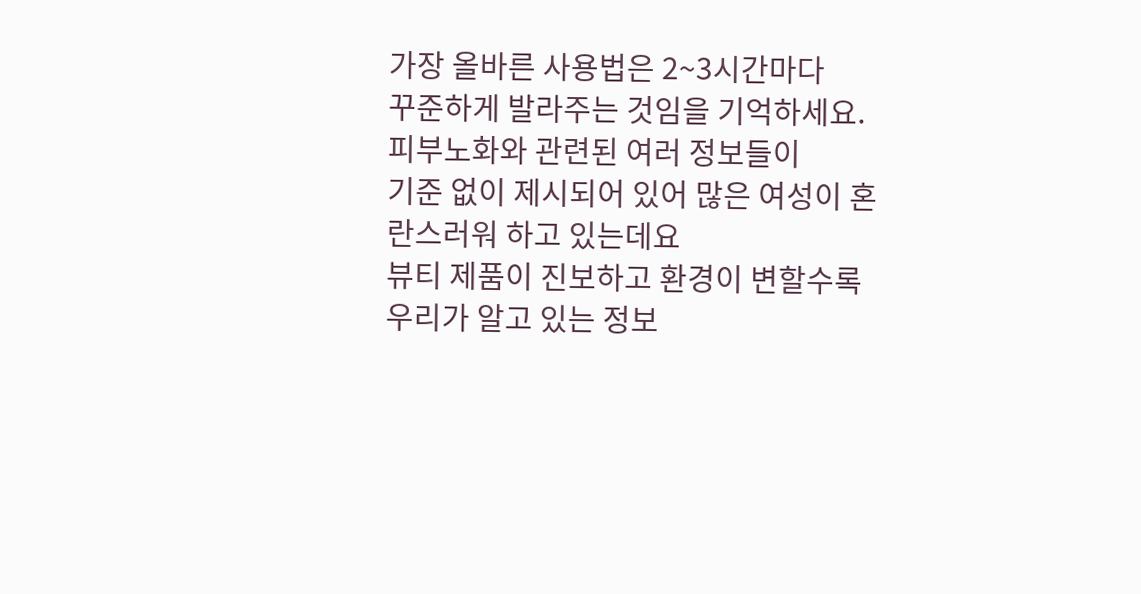가장 올바른 사용법은 2~3시간마다
꾸준하게 발라주는 것임을 기억하세요.
피부노화와 관련된 여러 정보들이
기준 없이 제시되어 있어 많은 여성이 혼란스러워 하고 있는데요
뷰티 제품이 진보하고 환경이 변할수록 우리가 알고 있는 정보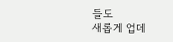들도
새롭게 업데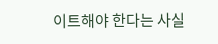이트해야 한다는 사실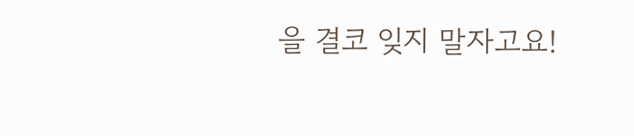을 결코 잊지 말자고요!